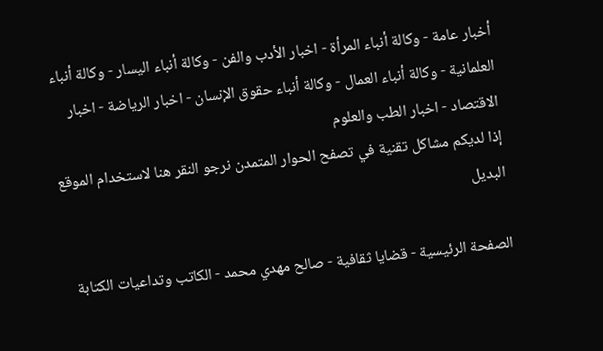أخبار عامة - وكالة أنباء المرأة - اخبار الأدب والفن - وكالة أنباء اليسار - وكالة أنباء العلمانية - وكالة أنباء العمال - وكالة أنباء حقوق الإنسان - اخبار الرياضة - اخبار الاقتصاد - اخبار الطب والعلوم
إذا لديكم مشاكل تقنية في تصفح الحوار المتمدن نرجو النقر هنا لاستخدام الموقع البديل

الصفحة الرئيسية - قضايا ثقافية - صالح مهدي محمد - الكاتب وتداعيات الكتابة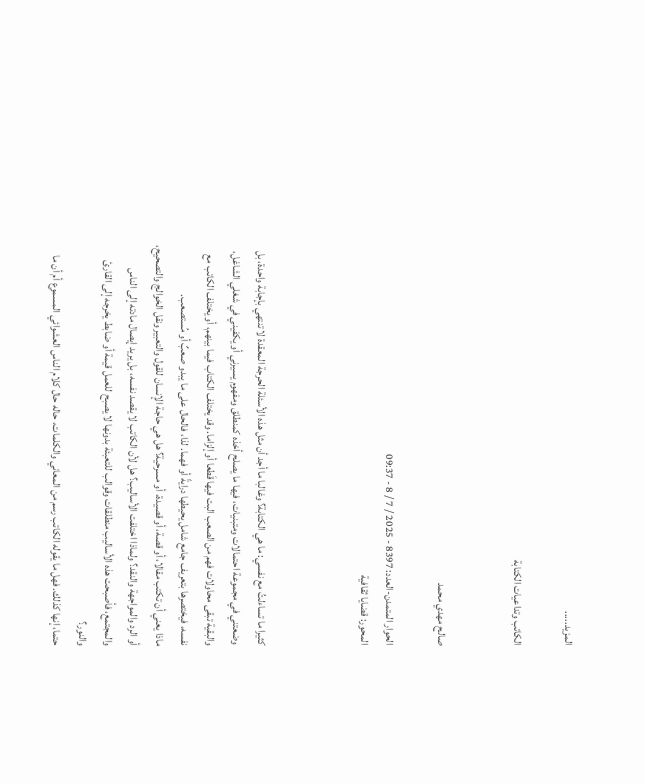المزيد.....

الكاتب وتداعيات الكتابة


صالح مهدي محمد

الحوار المتمدن-العدد: 8397 - 2025 / 7 / 8 - 09:37
المحور: قضايا ثقافية



كثيرا ما تساءلتُ مع نفسي: ما هي الكتابة؟ وغالبا ما أجد أن مثل هذه الأسئلة الحرجة المعقدة لا تنتهي بإجابة واحدة، بل وضعتني في مجموعة احتمالات ومتبنيات، فيها ما يصلح أخذه كمنطلق ومفهوم يسيرني أو يكفيني في شغلي الشاغل، والبقية تبقى محاولات فهم من الصعب البت فيها قَطعا أو إلزاما. وقد يختلف الكتاب فيما بينهم، أو يختلف الكاتب مع نفسه، فيختصرها بتعريف جامع شامل يحيطها درايةً أو فهما. لذا، فالحال على ما يبدو صعبٌ أو مُستصعب.
ماذا يعني أن تكتب مقالا، أو قصة، أو قصيدة، أو مسرحية؟ هل هي حاجة الإنسان للقول والتعبير ونقل الخوالج والتصحيح، أو الرد والمواجهة والنقد؟ ولماذا اختلفت الأساليب؟ هل لأن الكاتب لا يقصد نفسه، بل يريد إيصال مادته إلى الناس والمجتمع، فأصبحت هذه الأساليب منطلقات وقوالب للتعبئة بدونها لا يصبح للعمل قيمة أو ضابط يخرجه إلى القارئ والنور؟
حتما، إنها كذلك. فهل ما يقوله الكاتب رسم من المعاني والكلمات، حاله حال كلام الناس العشوائي المسموع أم أن ما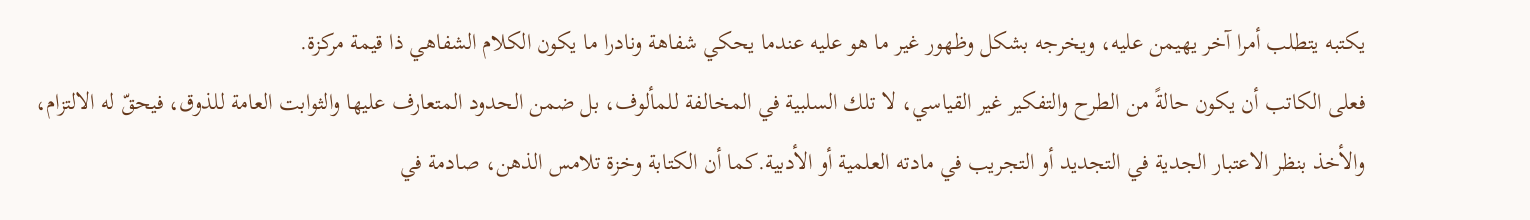يكتبه يتطلب أمرا آخر يهيمن عليه، ويخرجه بشكل وظهور غير ما هو عليه عندما يحكي شفاهة ونادرا ما يكون الكلام الشفاهي ذا قيمة مركزة.
فعلى الكاتب أن يكون حالةً من الطرح والتفكير غير القياسي، لا تلك السلبية في المخالفة للمألوف، بل ضمن الحدود المتعارف عليها والثوابت العامة للذوق، فيحقّ له الالتزام، والأخذ بنظر الاعتبار الجدية في التجديد أو التجريب في مادته العلمية أو الأدبية.كما أن الكتابة وخزة تلامس الذهن، صادمة في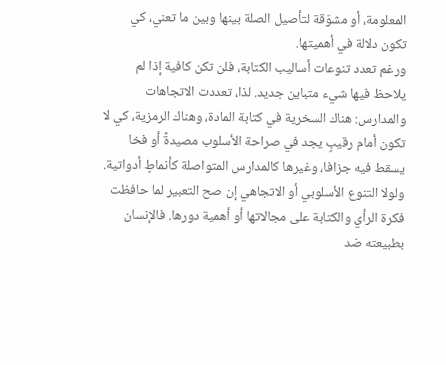المعلومة، أو مشوّقة لتأصيل الصلة بينها وبين ما تعني، كي تكون دلالة في أهميتها.
ورغم تعدد تنوعات أساليب الكتابة، فلن تكن كافية إذا لم يلاحظ فيها شيء متباين جديد. لذا، تعددت الاتجاهات والمدارس: هناك السخرية في كتابة المادة، وهناك الرمزية، كي لا تكون أمام رقيبٍ يجد في صراحة الأسلوب مصيدةً أو فخا يسقط فيه جزافا، وغيرها كالمدارس المتواصلة كأنماطٍ أدواتية.
ولولا التنوع الأسلوبي أو الاتجاهي إن صح التعبير لما حافظت فكرة الرأي والكتابة على مجالاتها أو أهمية دورها. فالإنسان بطبيعته ضد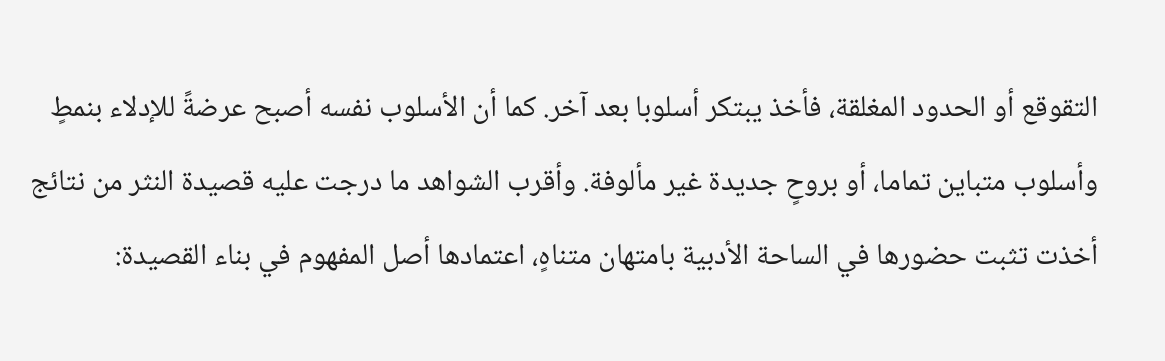التقوقع أو الحدود المغلقة، فأخذ يبتكر أسلوبا بعد آخر. كما أن الأسلوب نفسه أصبح عرضةً للإدلاء بنمطٍ وأسلوب متباين تماما، أو بروحٍ جديدة غير مألوفة. وأقرب الشواهد ما درجت عليه قصيدة النثر من نتائج أخذت تثبت حضورها في الساحة الأدبية بامتهان متناهٍ، اعتمادها أصل المفهوم في بناء القصيدة: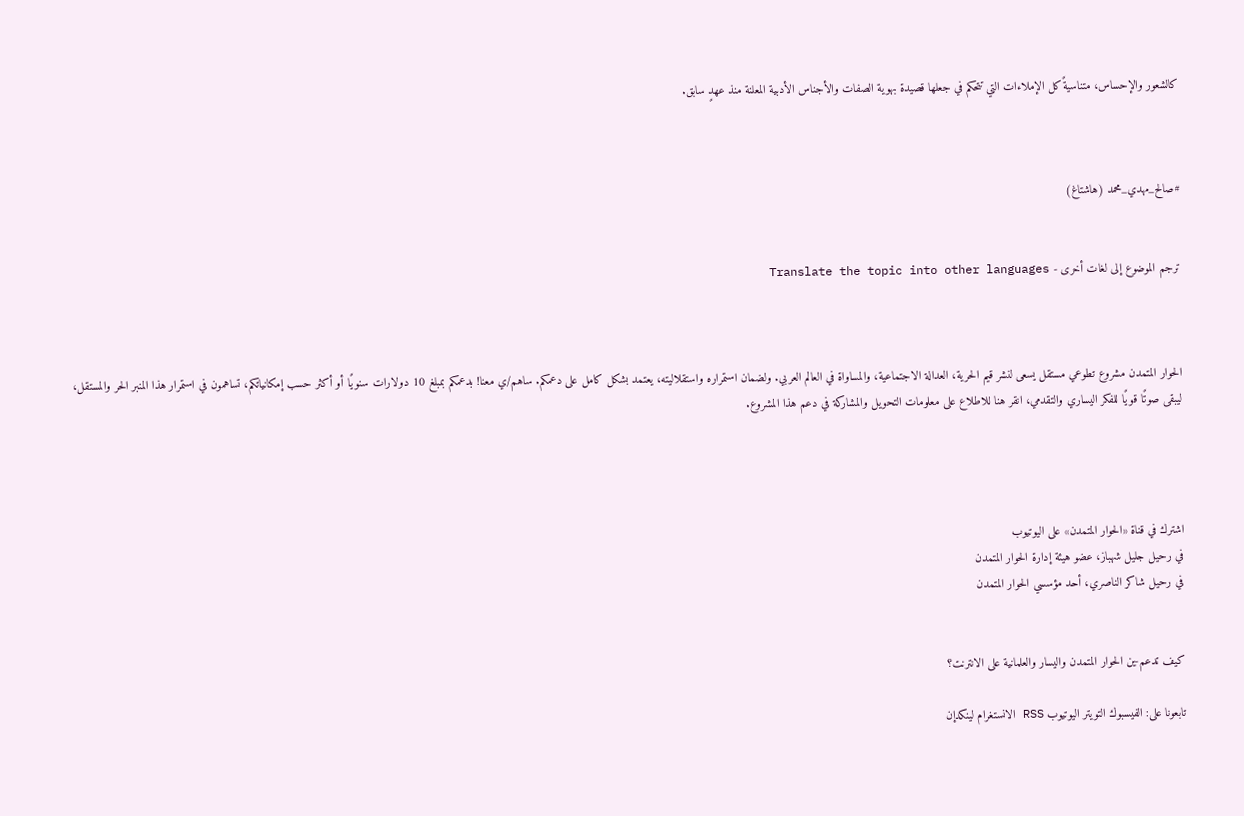كالشعور والإحساس، متناسيةً كل الإملاءات التي تتحكم في جعلها قصيدة بهوية الصفات والأجناس الأدبية المعلنة منذ عهدٍ سابق.



#صالح_مهدي_محمد (هاشتاغ)


ترجم الموضوع إلى لغات أخرى - Translate the topic into other languages



الحوار المتمدن مشروع تطوعي مستقل يسعى لنشر قيم الحرية، العدالة الاجتماعية، والمساواة في العالم العربي. ولضمان استمراره واستقلاليته، يعتمد بشكل كامل على دعمكم. ساهم/ي معنا! بدعمكم بمبلغ 10 دولارات سنويًا أو أكثر حسب إمكانياتكم، تساهمون في استمرار هذا المنبر الحر والمستقل، ليبقى صوتًا قويًا للفكر اليساري والتقدمي، انقر هنا للاطلاع على معلومات التحويل والمشاركة في دعم هذا المشروع.




اشترك في قناة «الحوار المتمدن» على اليوتيوب
في رحيل جليل شهباز، عضو هيئة إدارة الحوار المتمدن
في رحيل شاكر الناصري، أحد مؤسسي الحوار المتمدن


كيف تدعم-ين الحوار المتمدن واليسار والعلمانية على الانترنت؟

تابعونا على: الفيسبوك التويتر اليوتيوب RSS الانستغرام لينكدإن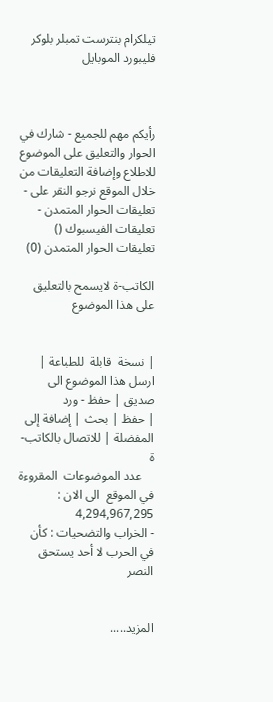تيلكرام بنترست تمبلر بلوكر فليبورد الموبايل



رأيكم مهم للجميع - شارك في الحوار والتعليق على الموضوع
للاطلاع وإضافة التعليقات من خلال الموقع نرجو النقر على - تعليقات الحوار المتمدن -
تعليقات الفيسبوك () تعليقات الحوار المتمدن (0)

الكاتب-ة لايسمح بالتعليق على هذا الموضوع


| نسخة  قابلة  للطباعة | ارسل هذا الموضوع الى صديق | حفظ - ورد
| حفظ | بحث | إضافة إلى المفضلة | للاتصال بالكاتب-ة
    عدد الموضوعات  المقروءة في الموقع  الى الان : 4,294,967,295
- الخراب والتضحيات : كأن في الحرب لا أحد يستحق النصر


المزيد.....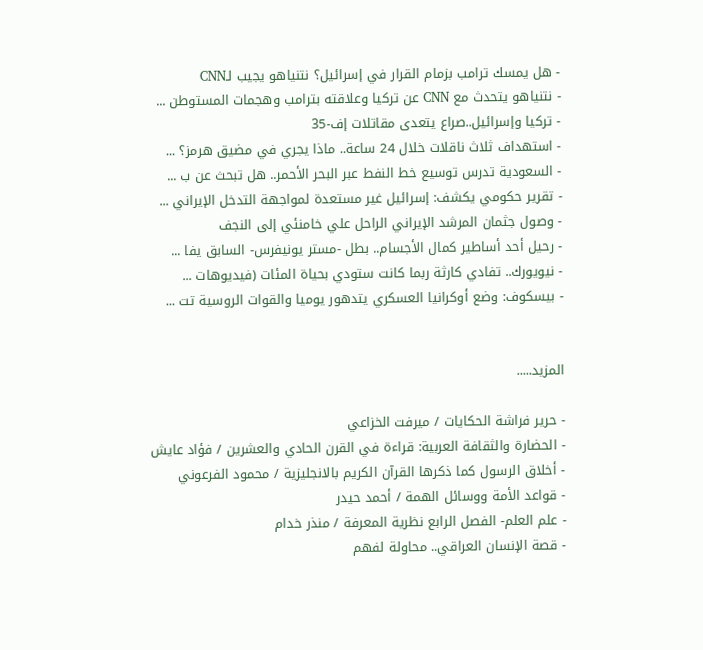- هل يمسك ترامب بزمام القرار في إسرائيل؟ نتنياهو يجيب لـCNN
- نتنياهو يتحدث مع CNN عن تركيا وعلاقته بترامب وهجمات المستوطن ...
- تركيا وإسرائيل..صراع يتعدى مقاتلات إف-35
- استهداف ثلاث ناقلات خلال 24 ساعة.. ماذا يجري في مضيق هرمز؟ ...
- السعودية تدرس توسيع خط النفط عبر البحر الأحمر.. هل تبحث عن ب ...
- تقرير حكومي يكشف: إسرائيل غير مستعدة لمواجهة التدخل الإيراني ...
- وصول جثمان المرشد الإيراني الراحل علي خامنئي إلى النجف
- رحيل أحد أساطير كمال الأجسام.. بطل -مستر يونيفرس- السابق يفا ...
- نيويورك.. تفادي كارثة ربما كانت ستودي بحياة المئات (فيديوهات ...
- بيسكوف: وضع أوكرانيا العسكري يتدهور يوميا والقوات الروسية تت ...


المزيد.....

- حرير فراشة الحكايات / ميرفت الخزاعي
- الحضارة والثقافة العربية: قراءة في القرن الحادي والعشرين / فؤاد عايش
- أخلاق الرسول كما ذكرها القرآن الكريم بالانجليزية / محمود الفرعوني
- قواعد الأمة ووسائل الهمة / أحمد حيدر
- علم العلم- الفصل الرابع نظرية المعرفة / منذر خدام
- قصة الإنسان العراقي.. محاولة لفهم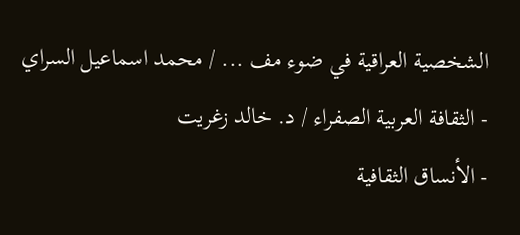الشخصية العراقية في ضوء مف ... / محمد اسماعيل السراي
- الثقافة العربية الصفراء / د. خالد زغريت
- الأنساق الثقافية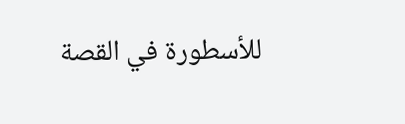للأسطورة في القصة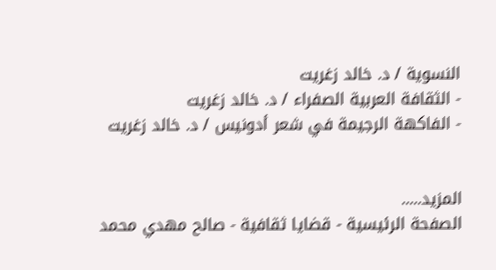النسوية / د. خالد زغريت
- الثقافة العربية الصفراء / د. خالد زغريت
- الفاكهة الرجيمة في شعر أدونيس / د. خالد زغريت


المزيد.....
الصفحة الرئيسية - قضايا ثقافية - صالح مهدي محمد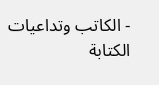- الكاتب وتداعيات الكتابة